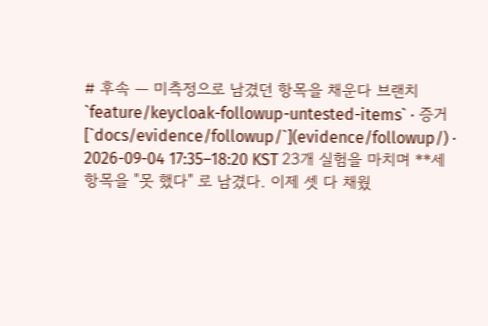# 후속 — 미측정으로 남겼던 항목을 채운다 브랜치 `feature/keycloak-followup-untested-items` · 증거 [`docs/evidence/followup/`](evidence/followup/) · 2026-09-04 17:35–18:20 KST 23개 실험을 마치며 **세 항목을 "못 했다" 로 남겼다. 이제 셋 다 채웠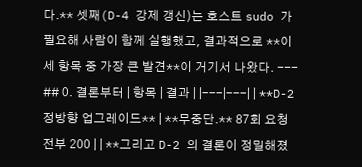다.** 셋째(D-4 강제 갱신)는 호스트 sudo 가 필요해 사람이 함께 실행했고, 결과적으로 **이 세 항목 중 가장 큰 발견**이 거기서 나왔다. --- ## 0. 결론부터 | 항목 | 결과 | |---|---| | **D-2 정방향 업그레이드** | **무중단.** 87회 요청 전부 200 | | **그리고 D-2 의 결론이 정밀해졌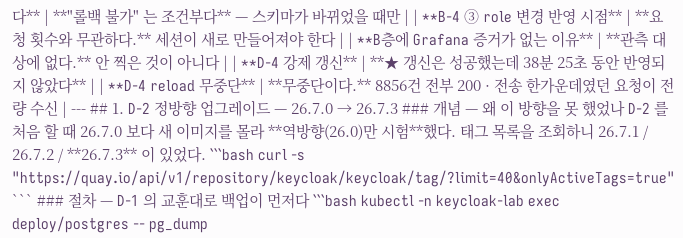다** | **"롤백 불가" 는 조건부다** — 스키마가 바뀌었을 때만 | | **B-4 ③ role 변경 반영 시점** | **요청 횟수와 무관하다.** 세션이 새로 만들어져야 한다 | | **B층에 Grafana 증거가 없는 이유** | **관측 대상에 없다.** 안 찍은 것이 아니다 | | **D-4 강제 갱신** | **★ 갱신은 성공했는데 38분 25초 동안 반영되지 않았다** | | **D-4 reload 무중단** | **무중단이다.** 8856건 전부 200 · 전송 한가운데였던 요청이 전량 수신 | --- ## 1. D-2 정방향 업그레이드 — 26.7.0 → 26.7.3 ### 개념 — 왜 이 방향을 못 했었나 D-2 를 처음 할 때 26.7.0 보다 새 이미지를 몰라 **역방향(26.0)만 시험**했다. 태그 목록을 조회하니 26.7.1 / 26.7.2 / **26.7.3** 이 있었다. ```bash curl -s "https://quay.io/api/v1/repository/keycloak/keycloak/tag/?limit=40&onlyActiveTags=true" ``` ### 절차 — D-1 의 교훈대로 백업이 먼저다 ```bash kubectl -n keycloak-lab exec deploy/postgres -- pg_dump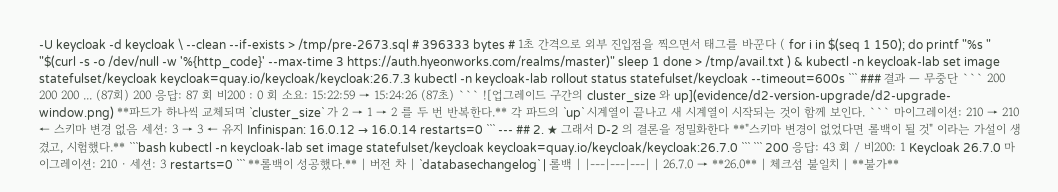-U keycloak -d keycloak \ --clean --if-exists > /tmp/pre-2673.sql # 396333 bytes # 1초 간격으로 외부 진입점을 찍으면서 태그를 바꾼다 ( for i in $(seq 1 150); do printf "%s " "$(curl -s -o /dev/null -w '%{http_code}' --max-time 3 https://auth.hyeonworks.com/realms/master)" sleep 1 done > /tmp/avail.txt ) & kubectl -n keycloak-lab set image statefulset/keycloak keycloak=quay.io/keycloak/keycloak:26.7.3 kubectl -n keycloak-lab rollout status statefulset/keycloak --timeout=600s ``` ### 결과 — 무중단 ``` 200 200 200 ... (87회) 200 응답: 87 회 비200 : 0 회 소요: 15:22:59 → 15:24:26 (87초) ``` ![업그레이드 구간의 cluster_size 와 up](evidence/d2-version-upgrade/d2-upgrade-window.png) **파드가 하나씩 교체되며 `cluster_size` 가 2 → 1 → 2 를 두 번 반복한다.** 각 파드의 `up` 시계열이 끝나고 새 시계열이 시작되는 것이 함께 보인다. ``` 마이그레이션: 210 → 210 ← 스키마 변경 없음 세션: 3 → 3 ← 유지 Infinispan: 16.0.12 → 16.0.14 restarts=0 ``` --- ## 2. ★ 그래서 D-2 의 결론을 정밀화한다 **"스키마 변경이 없었다면 롤백이 될 것" 이라는 가설이 생겼고, 시험했다.** ```bash kubectl -n keycloak-lab set image statefulset/keycloak keycloak=quay.io/keycloak/keycloak:26.7.0 ``` ``` 200 응답: 43 회 / 비200: 1 Keycloak 26.7.0 마이그레이션: 210 · 세션: 3 restarts=0 ``` **롤백이 성공했다.** | 버전 차 | `databasechangelog` | 롤백 | |---|---|---| | 26.7.0 → **26.0** | 체크섬 불일치 | **불가**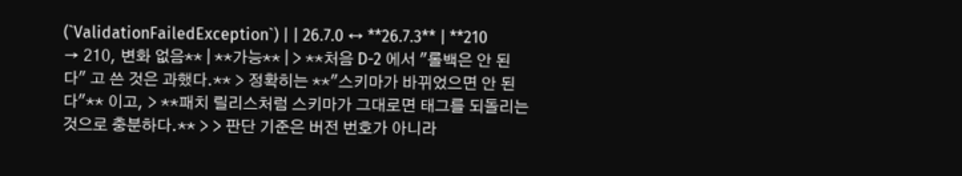(`ValidationFailedException`) | | 26.7.0 ↔ **26.7.3** | **210 → 210, 변화 없음** | **가능** | > **처음 D-2 에서 "롤백은 안 된다" 고 쓴 것은 과했다.** > 정확히는 **"스키마가 바뀌었으면 안 된다"** 이고, > **패치 릴리스처럼 스키마가 그대로면 태그를 되돌리는 것으로 충분하다.** > > 판단 기준은 버전 번호가 아니라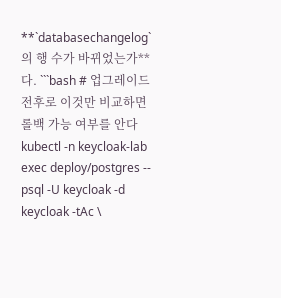**`databasechangelog` 의 행 수가 바뀌었는가**다. ```bash # 업그레이드 전후로 이것만 비교하면 롤백 가능 여부를 안다 kubectl -n keycloak-lab exec deploy/postgres -- psql -U keycloak -d keycloak -tAc \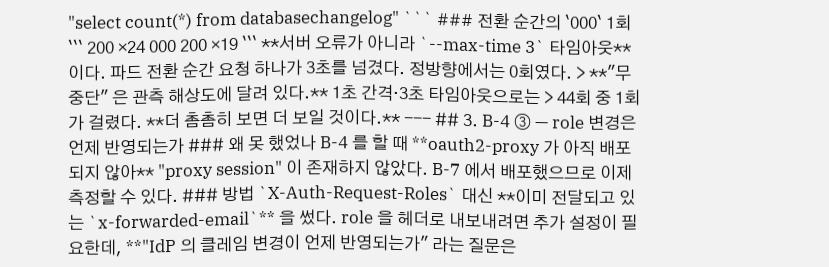"select count(*) from databasechangelog" ``` ### 전환 순간의 `000` 1회 ``` 200 ×24 000 200 ×19 ``` **서버 오류가 아니라 `--max-time 3` 타임아웃**이다. 파드 전환 순간 요청 하나가 3초를 넘겼다. 정방향에서는 0회였다. > **"무중단" 은 관측 해상도에 달려 있다.** 1초 간격·3초 타임아웃으로는 > 44회 중 1회가 걸렸다. **더 촘촘히 보면 더 보일 것이다.** --- ## 3. B-4 ③ — role 변경은 언제 반영되는가 ### 왜 못 했었나 B-4 를 할 때 **oauth2-proxy 가 아직 배포되지 않아** "proxy session" 이 존재하지 않았다. B-7 에서 배포했으므로 이제 측정할 수 있다. ### 방법 `X-Auth-Request-Roles` 대신 **이미 전달되고 있는 `x-forwarded-email`** 을 썼다. role 을 헤더로 내보내려면 추가 설정이 필요한데, **"IdP 의 클레임 변경이 언제 반영되는가" 라는 질문은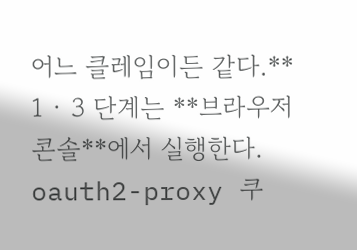어느 클레임이든 같다.** 1 · 3 단계는 **브라우저 콘솔**에서 실행한다. oauth2-proxy 쿠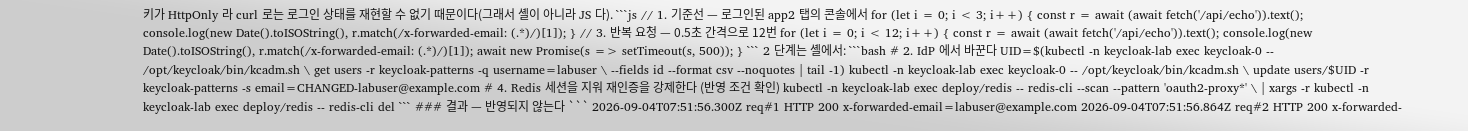키가 HttpOnly 라 curl 로는 로그인 상태를 재현할 수 없기 때문이다(그래서 셸이 아니라 JS 다). ```js // 1. 기준선 — 로그인된 app2 탭의 콘솔에서 for (let i = 0; i < 3; i++) { const r = await (await fetch('/api/echo')).text(); console.log(new Date().toISOString(), r.match(/x-forwarded-email: (.*)/)[1]); } // 3. 반복 요청 — 0.5초 간격으로 12번 for (let i = 0; i < 12; i++) { const r = await (await fetch('/api/echo')).text(); console.log(new Date().toISOString(), r.match(/x-forwarded-email: (.*)/)[1]); await new Promise(s => setTimeout(s, 500)); } ``` 2 단계는 셸에서: ```bash # 2. IdP 에서 바꾼다 UID=$(kubectl -n keycloak-lab exec keycloak-0 -- /opt/keycloak/bin/kcadm.sh \ get users -r keycloak-patterns -q username=labuser \ --fields id --format csv --noquotes | tail -1) kubectl -n keycloak-lab exec keycloak-0 -- /opt/keycloak/bin/kcadm.sh \ update users/$UID -r keycloak-patterns -s email=CHANGED-labuser@example.com # 4. Redis 세션을 지워 재인증을 강제한다 (반영 조건 확인) kubectl -n keycloak-lab exec deploy/redis -- redis-cli --scan --pattern 'oauth2-proxy*' \ | xargs -r kubectl -n keycloak-lab exec deploy/redis -- redis-cli del ``` ### 결과 — 반영되지 않는다 ``` 2026-09-04T07:51:56.300Z req#1 HTTP 200 x-forwarded-email=labuser@example.com 2026-09-04T07:51:56.864Z req#2 HTTP 200 x-forwarded-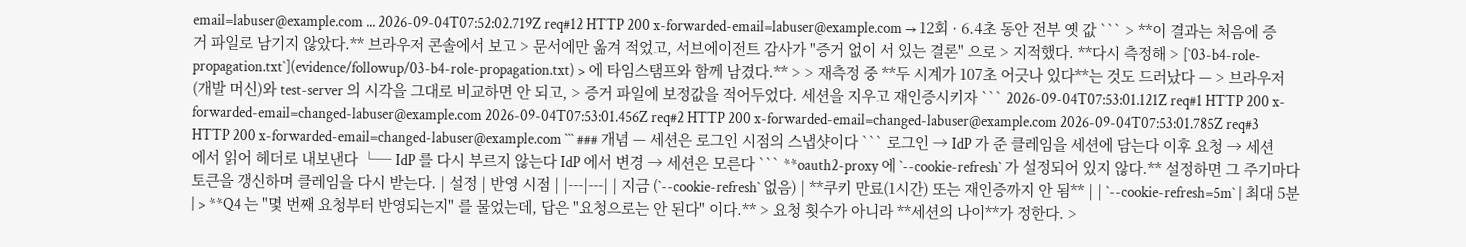email=labuser@example.com ... 2026-09-04T07:52:02.719Z req#12 HTTP 200 x-forwarded-email=labuser@example.com → 12회 · 6.4초 동안 전부 옛 값 ``` > **이 결과는 처음에 증거 파일로 남기지 않았다.** 브라우저 콘솔에서 보고 > 문서에만 옮겨 적었고, 서브에이전트 감사가 "증거 없이 서 있는 결론" 으로 > 지적했다. **다시 측정해 > [`03-b4-role-propagation.txt`](evidence/followup/03-b4-role-propagation.txt) > 에 타임스탬프와 함께 남겼다.** > > 재측정 중 **두 시계가 107초 어긋나 있다**는 것도 드러났다 — > 브라우저(개발 머신)와 test-server 의 시각을 그대로 비교하면 안 되고, > 증거 파일에 보정값을 적어두었다. 세션을 지우고 재인증시키자 ``` 2026-09-04T07:53:01.121Z req#1 HTTP 200 x-forwarded-email=changed-labuser@example.com 2026-09-04T07:53:01.456Z req#2 HTTP 200 x-forwarded-email=changed-labuser@example.com 2026-09-04T07:53:01.785Z req#3 HTTP 200 x-forwarded-email=changed-labuser@example.com ``` ### 개념 — 세션은 로그인 시점의 스냅샷이다 ``` 로그인 → IdP 가 준 클레임을 세션에 담는다 이후 요청 → 세션에서 읽어 헤더로 내보낸다 └─ IdP 를 다시 부르지 않는다 IdP 에서 변경 → 세션은 모른다 ``` **oauth2-proxy 에 `--cookie-refresh` 가 설정되어 있지 않다.** 설정하면 그 주기마다 토큰을 갱신하며 클레임을 다시 받는다. | 설정 | 반영 시점 | |---|---| | 지금 (`--cookie-refresh` 없음) | **쿠키 만료(1시간) 또는 재인증까지 안 됨** | | `--cookie-refresh=5m` | 최대 5분 | > **Q4 는 "몇 번째 요청부터 반영되는지" 를 물었는데, 답은 "요청으로는 안 된다" 이다.** > 요청 횟수가 아니라 **세션의 나이**가 정한다. >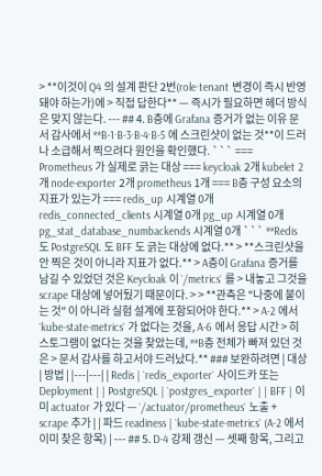> **이것이 Q4 의 설계 판단 2번(role·tenant 변경이 즉시 반영돼야 하는가)에 > 직접 답한다** — 즉시가 필요하면 헤더 방식은 맞지 않는다. --- ## 4. B층에 Grafana 증거가 없는 이유 문서 감사에서 **B-1·B-3·B-4·B-5 에 스크린샷이 없는 것**이 드러나 소급해서 찍으려다 원인을 확인했다. ``` === Prometheus 가 실제로 긁는 대상 === keycloak 2개 kubelet 2개 node-exporter 2개 prometheus 1개 === B층 구성 요소의 지표가 있는가 === redis_up 시계열 0개 redis_connected_clients 시계열 0개 pg_up 시계열 0개 pg_stat_database_numbackends 시계열 0개 ``` **Redis 도 PostgreSQL 도 BFF 도 긁는 대상에 없다.** > **스크린샷을 안 찍은 것이 아니라 지표가 없다.** > A층이 Grafana 증거를 남길 수 있었던 것은 Keycloak 이 `/metrics` 를 > 내놓고 그것을 scrape 대상에 넣어뒀기 때문이다. > > **관측은 "나중에 붙이는 것" 이 아니라 실험 설계에 포함되어야 한다.** > A-2 에서 `kube-state-metrics` 가 없다는 것을, A-6 에서 응답 시간 > 히스토그램이 없다는 것을 찾았는데, **B층 전체가 빠져 있던 것은 > 문서 감사를 하고서야 드러났다.** ### 보완하려면 | 대상 | 방법 | |---|---| | Redis | `redis_exporter` 사이드카 또는 Deployment | | PostgreSQL | `postgres_exporter` | | BFF | 이미 actuator 가 있다 — `/actuator/prometheus` 노출 + scrape 추가 | | 파드 readiness | `kube-state-metrics` (A-2 에서 이미 찾은 항목) | --- ## 5. D-4 강제 갱신 — 셋째 항목, 그리고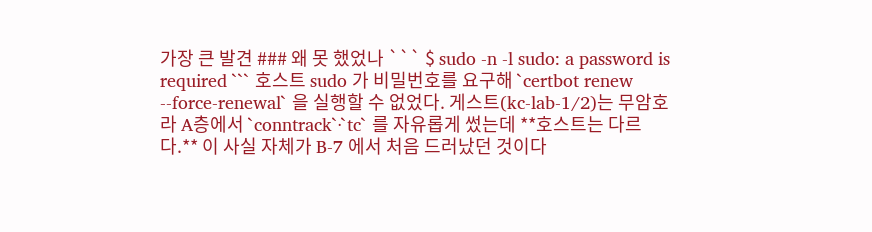가장 큰 발견 ### 왜 못 했었나 ``` $ sudo -n -l sudo: a password is required ``` 호스트 sudo 가 비밀번호를 요구해 `certbot renew --force-renewal` 을 실행할 수 없었다. 게스트(kc-lab-1/2)는 무암호라 A층에서 `conntrack`·`tc` 를 자유롭게 썼는데 **호스트는 다르다.** 이 사실 자체가 B-7 에서 처음 드러났던 것이다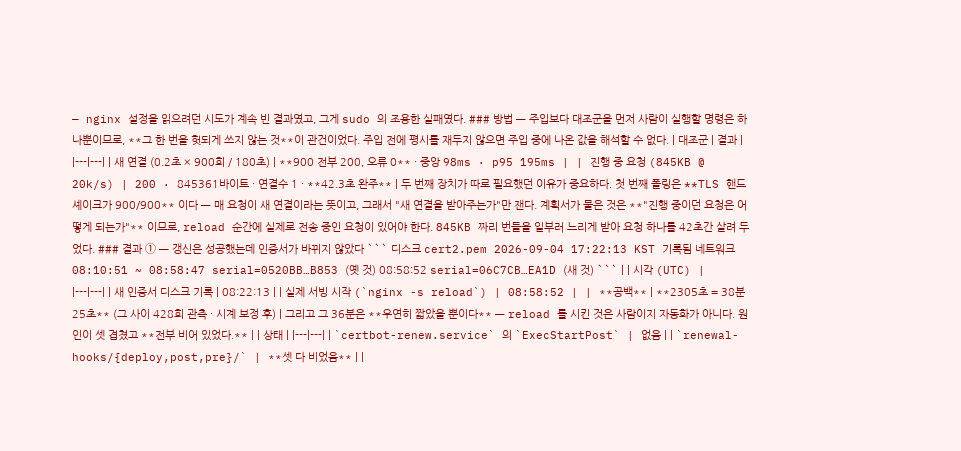— nginx 설정을 읽으려던 시도가 계속 빈 결과였고, 그게 sudo 의 조용한 실패였다. ### 방법 — 주입보다 대조군을 먼저 사람이 실행할 명령은 하나뿐이므로, **그 한 번을 헛되게 쓰지 않는 것**이 관건이었다. 주입 전에 평시를 재두지 않으면 주입 중에 나온 값을 해석할 수 없다. | 대조군 | 결과 | |---|---| | 새 연결 (0.2초 × 900회 / 180초) | **900 전부 200, 오류 0** · 중앙 98ms · p95 195ms | | 진행 중 요청 (845KB @ 20k/s) | 200 · 845361바이트 · 연결수 1 · **42.3초 완주** | 두 번째 장치가 따로 필요했던 이유가 중요하다. 첫 번째 폴링은 **TLS 핸드셰이크가 900/900** 이다 — 매 요청이 새 연결이라는 뜻이고, 그래서 "새 연결을 받아주는가"만 잰다. 계획서가 물은 것은 **"진행 중이던 요청은 어떻게 되는가"** 이므로, reload 순간에 실제로 전송 중인 요청이 있어야 한다. 845KB 짜리 번들을 일부러 느리게 받아 요청 하나를 42초간 살려 두었다. ### 결과 ① — 갱신은 성공했는데 인증서가 바뀌지 않았다 ``` 디스크 cert2.pem 2026-09-04 17:22:13 KST 기록됨 네트워크 08:10:51 ~ 08:58:47 serial=0520BB…B853 (옛 것) 08:58:52 serial=06C7CB…EA1D (새 것) ``` | | 시각 (UTC) | |---|---| | 새 인증서 디스크 기록 | 08:22:13 | | 실제 서빙 시작 (`nginx -s reload`) | 08:58:52 | | **공백** | **2305초 = 38분 25초** (그 사이 428회 관측 · 시계 보정 후) | 그리고 그 36분은 **우연히 짧았을 뿐이다** — reload 를 시킨 것은 사람이지 자동화가 아니다. 원인이 셋 겹쳤고 **전부 비어 있었다.** | | 상태 | |---|---| | `certbot-renew.service` 의 `ExecStartPost` | 없음 | | `renewal-hooks/{deploy,post,pre}/` | **셋 다 비었음** | |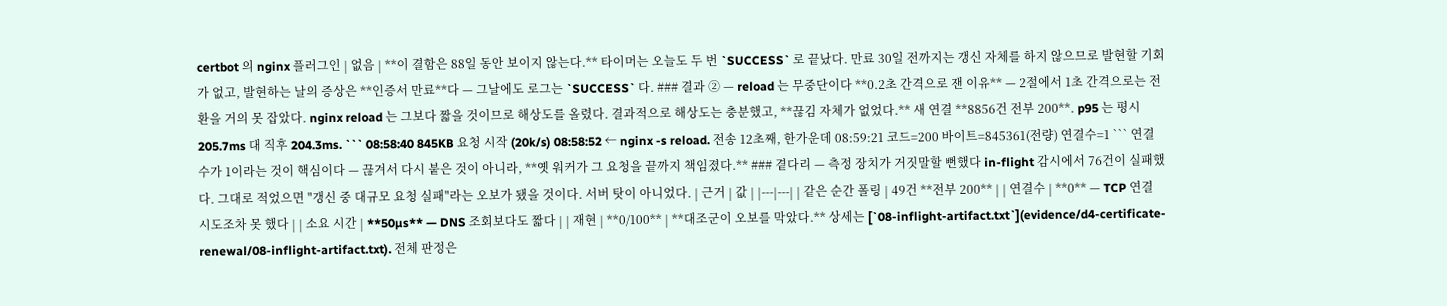certbot 의 nginx 플러그인 | 없음 | **이 결함은 88일 동안 보이지 않는다.** 타이머는 오늘도 두 번 `SUCCESS` 로 끝났다. 만료 30일 전까지는 갱신 자체를 하지 않으므로 발현할 기회가 없고, 발현하는 날의 증상은 **인증서 만료**다 — 그날에도 로그는 `SUCCESS` 다. ### 결과 ② — reload 는 무중단이다 **0.2초 간격으로 잰 이유** — 2절에서 1초 간격으로는 전환을 거의 못 잡았다. nginx reload 는 그보다 짧을 것이므로 해상도를 올렸다. 결과적으로 해상도는 충분했고, **끊김 자체가 없었다.** 새 연결 **8856건 전부 200**. p95 는 평시 205.7ms 대 직후 204.3ms. ``` 08:58:40 845KB 요청 시작 (20k/s) 08:58:52 ← nginx -s reload. 전송 12초째, 한가운데 08:59:21 코드=200 바이트=845361(전량) 연결수=1 ``` 연결수가 1이라는 것이 핵심이다 — 끊겨서 다시 붙은 것이 아니라, **옛 워커가 그 요청을 끝까지 책임졌다.** ### 곁다리 — 측정 장치가 거짓말할 뻔했다 in-flight 감시에서 76건이 실패했다. 그대로 적었으면 "갱신 중 대규모 요청 실패"라는 오보가 됐을 것이다. 서버 탓이 아니었다. | 근거 | 값 | |---|---| | 같은 순간 폴링 | 49건 **전부 200** | | 연결수 | **0** — TCP 연결 시도조차 못 했다 | | 소요 시간 | **50µs** — DNS 조회보다도 짧다 | | 재현 | **0/100** | **대조군이 오보를 막았다.** 상세는 [`08-inflight-artifact.txt`](evidence/d4-certificate-renewal/08-inflight-artifact.txt). 전체 판정은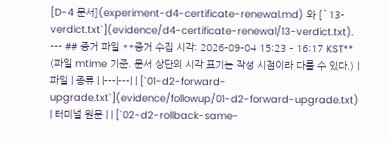[D-4 문서](experiment-d4-certificate-renewal.md) 와 [`13-verdict.txt`](evidence/d4-certificate-renewal/13-verdict.txt). --- ## 증거 파일 **증거 수집 시각: 2026-09-04 15:23 – 16:17 KST** (파일 mtime 기준. 문서 상단의 시각 표기는 작성 시점이라 다를 수 있다.) | 파일 | 종류 | |---|---| | [`01-d2-forward-upgrade.txt`](evidence/followup/01-d2-forward-upgrade.txt) | 터미널 원문 | | [`02-d2-rollback-same-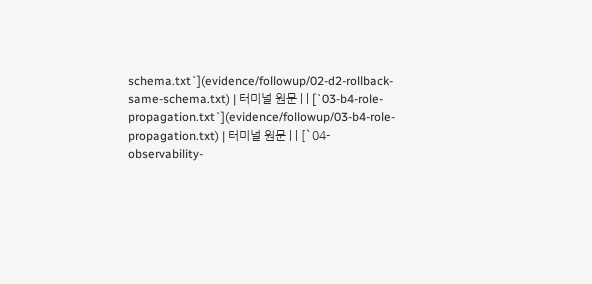schema.txt`](evidence/followup/02-d2-rollback-same-schema.txt) | 터미널 원문 | | [`03-b4-role-propagation.txt`](evidence/followup/03-b4-role-propagation.txt) | 터미널 원문 | | [`04-observability-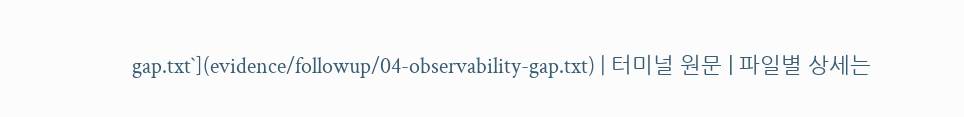gap.txt`](evidence/followup/04-observability-gap.txt) | 터미널 원문 | 파일별 상세는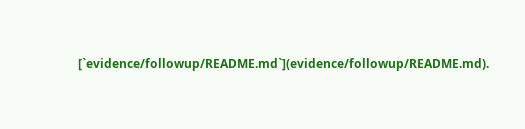[`evidence/followup/README.md`](evidence/followup/README.md).